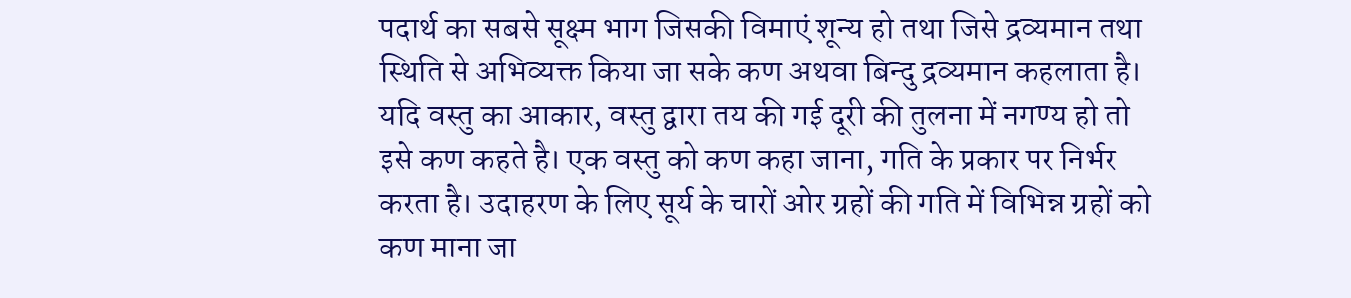पदार्थ का सबसे सूक्ष्म भाग जिसकी विमाएं शून्य हो तथा जिसे द्रव्यमान तथा स्थिति से अभिव्यक्त किया जा सके कण अथवा बिन्दु द्रव्यमान कहलाता है। यदि वस्तु का आकार, वस्तु द्वारा तय की गई दूरी की तुलना में नगण्य हो तो इसे कण कहते है। एक वस्तु को कण कहा जाना, गति के प्रकार पर निर्भर करता है। उदाहरण के लिए सूर्य के चारों ओर ग्रहों की गति में विभिन्न ग्रहों को कण माना जा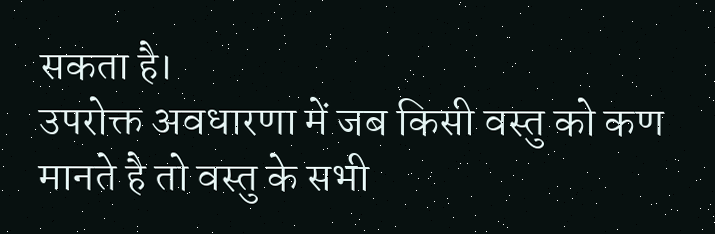सकता है।
उपरोक्त अवधारणा में जब किसी वस्तु को कण मानते है तो वस्तु के सभी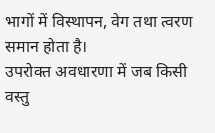भागों में विस्थापन, वेग तथा त्वरण समान होता है।
उपरोक्त अवधारणा में जब किसी वस्तु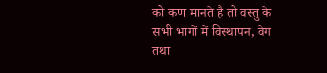को कण मानते है तो वस्तु के सभी भागों में विस्थापन, वेग तथा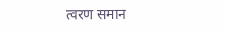त्वरण समान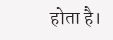होता है।